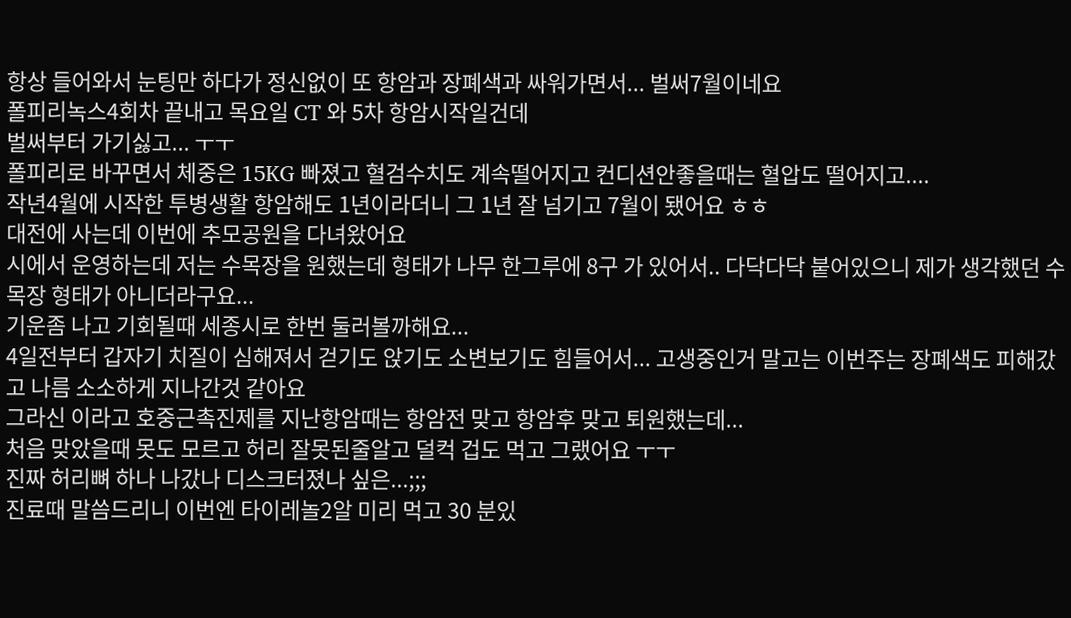항상 들어와서 눈팅만 하다가 정신없이 또 항암과 장폐색과 싸워가면서... 벌써7월이네요
폴피리녹스4회차 끝내고 목요일 CT 와 5차 항암시작일건데
벌써부터 가기싫고... ㅜㅜ
폴피리로 바꾸면서 체중은 15KG 빠졌고 혈검수치도 계속떨어지고 컨디션안좋을때는 혈압도 떨어지고....
작년4월에 시작한 투병생활 항암해도 1년이라더니 그 1년 잘 넘기고 7월이 됐어요 ㅎㅎ
대전에 사는데 이번에 추모공원을 다녀왔어요
시에서 운영하는데 저는 수목장을 원했는데 형태가 나무 한그루에 8구 가 있어서.. 다닥다닥 붙어있으니 제가 생각했던 수목장 형태가 아니더라구요...
기운좀 나고 기회될때 세종시로 한번 둘러볼까해요...
4일전부터 갑자기 치질이 심해져서 걷기도 앉기도 소변보기도 힘들어서... 고생중인거 말고는 이번주는 장폐색도 피해갔고 나름 소소하게 지나간것 같아요
그라신 이라고 호중근촉진제를 지난항암때는 항암전 맞고 항암후 맞고 퇴원했는데...
처음 맞았을때 못도 모르고 허리 잘못된줄알고 덜컥 겁도 먹고 그랬어요 ㅜㅜ
진짜 허리뼈 하나 나갔나 디스크터졌나 싶은...;;;
진료때 말씀드리니 이번엔 타이레놀2알 미리 먹고 30 분있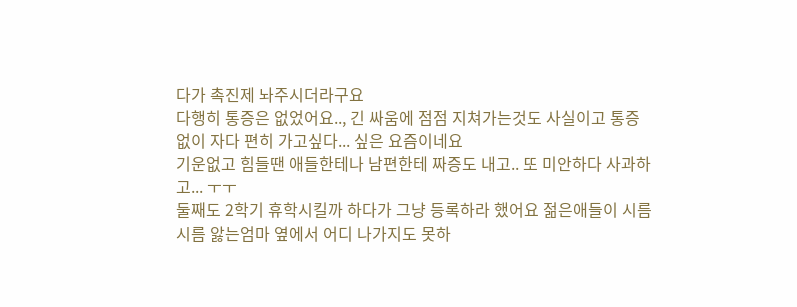다가 촉진제 놔주시더라구요
다행히 통증은 없었어요.., 긴 싸움에 점점 지쳐가는것도 사실이고 통증없이 자다 편히 가고싶다... 싶은 요즘이네요
기운없고 힘들땐 애들한테나 남편한테 짜증도 내고.. 또 미안하다 사과하고... ㅜㅜ
둘째도 2학기 휴학시킬까 하다가 그냥 등록하라 했어요 젊은애들이 시름시름 앓는엄마 옆에서 어디 나가지도 못하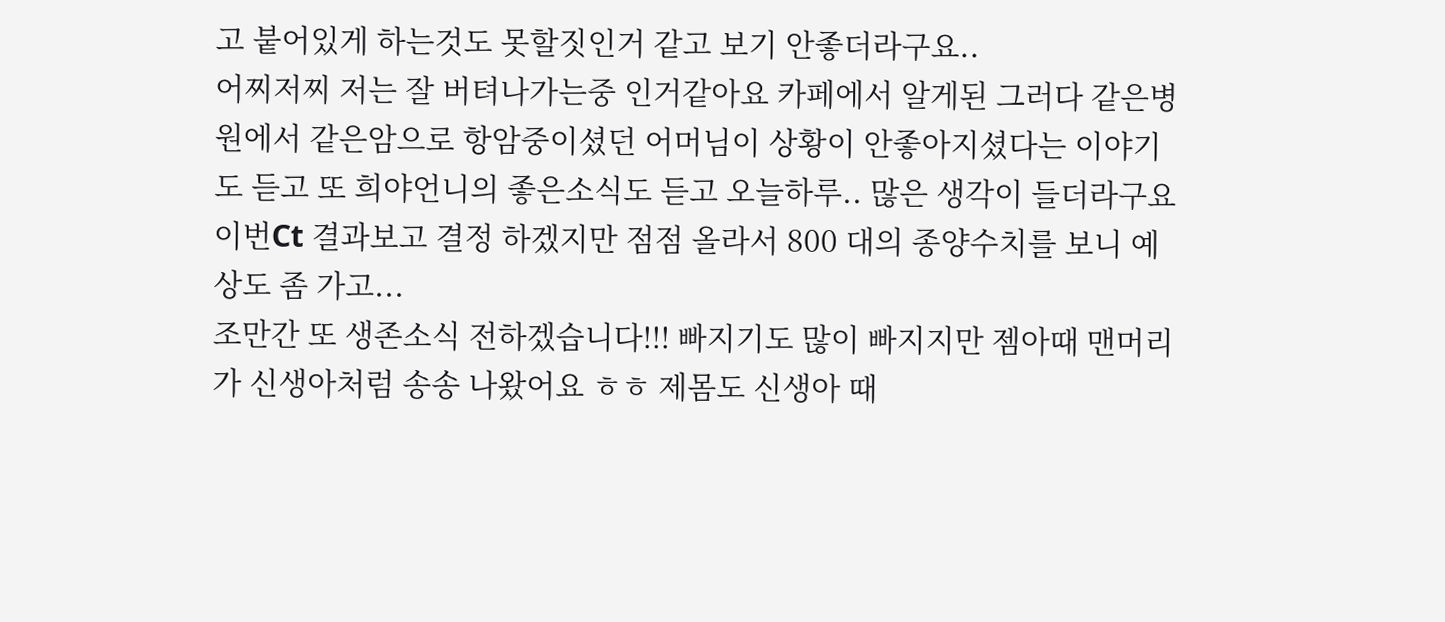고 붙어있게 하는것도 못할짓인거 같고 보기 안좋더라구요..
어찌저찌 저는 잘 버텨나가는중 인거같아요 카페에서 알게된 그러다 같은병원에서 같은암으로 항암중이셨던 어머님이 상황이 안좋아지셨다는 이야기도 듣고 또 희야언니의 좋은소식도 듣고 오늘하루.. 많은 생각이 들더라구요
이번Ct 결과보고 결정 하겠지만 점점 올라서 800 대의 종양수치를 보니 예상도 좀 가고...
조만간 또 생존소식 전하겠습니다!!! 빠지기도 많이 빠지지만 젬아때 맨머리가 신생아처럼 송송 나왔어요 ㅎㅎ 제몸도 신생아 때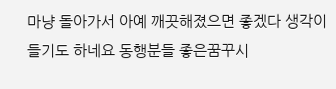마냥 돌아가서 아예 깨끗해졌으면 좋겠다 생각이 들기도 하네요 동행분들 좋은꿈꾸시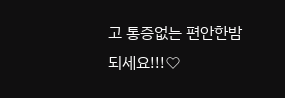고 통증없는 편안한밤 되세요!!!♡